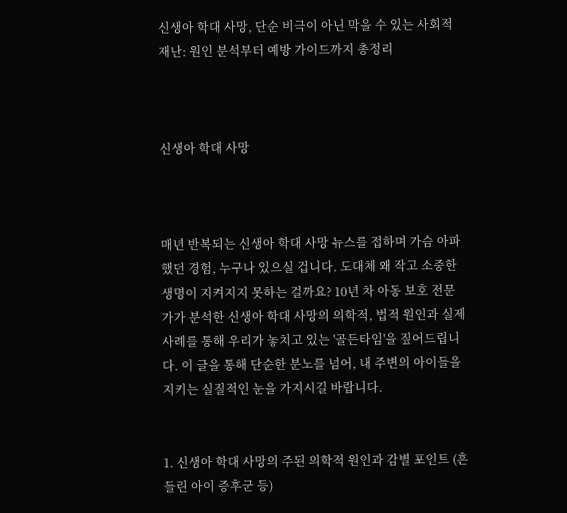신생아 학대 사망, 단순 비극이 아닌 막을 수 있는 사회적 재난: 원인 분석부터 예방 가이드까지 총정리



신생아 학대 사망



매년 반복되는 신생아 학대 사망 뉴스를 접하며 가슴 아파했던 경험, 누구나 있으실 겁니다. 도대체 왜 작고 소중한 생명이 지켜지지 못하는 걸까요? 10년 차 아동 보호 전문가가 분석한 신생아 학대 사망의 의학적, 법적 원인과 실제 사례를 통해 우리가 놓치고 있는 '골든타임'을 짚어드립니다. 이 글을 통해 단순한 분노를 넘어, 내 주변의 아이들을 지키는 실질적인 눈을 가지시길 바랍니다.


1. 신생아 학대 사망의 주된 의학적 원인과 감별 포인트 (흔들린 아이 증후군 등)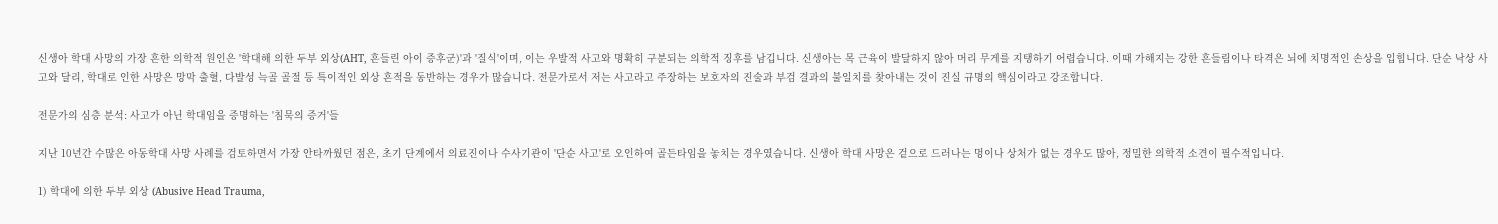신생아 학대 사망의 가장 흔한 의학적 원인은 '학대해 의한 두부 외상(AHT, 흔들린 아이 증후군)'과 '질식'이며, 이는 우발적 사고와 명확히 구분되는 의학적 징후를 남깁니다. 신생아는 목 근육이 발달하지 않아 머리 무게를 지탱하기 어렵습니다. 이때 가해지는 강한 흔들림이나 타격은 뇌에 치명적인 손상을 입힙니다. 단순 낙상 사고와 달리, 학대로 인한 사망은 망막 출혈, 다발성 늑골 골절 등 특이적인 외상 흔적을 동반하는 경우가 많습니다. 전문가로서 저는 사고라고 주장하는 보호자의 진술과 부검 결과의 불일치를 찾아내는 것이 진실 규명의 핵심이라고 강조합니다.

전문가의 심층 분석: 사고가 아닌 학대임을 증명하는 '침묵의 증거'들

지난 10년간 수많은 아동학대 사망 사례를 검토하면서 가장 안타까웠던 점은, 초기 단계에서 의료진이나 수사기관이 '단순 사고'로 오인하여 골든타임을 놓치는 경우였습니다. 신생아 학대 사망은 겉으로 드러나는 멍이나 상처가 없는 경우도 많아, 정밀한 의학적 소견이 필수적입니다.

1) 학대에 의한 두부 외상 (Abusive Head Trauma,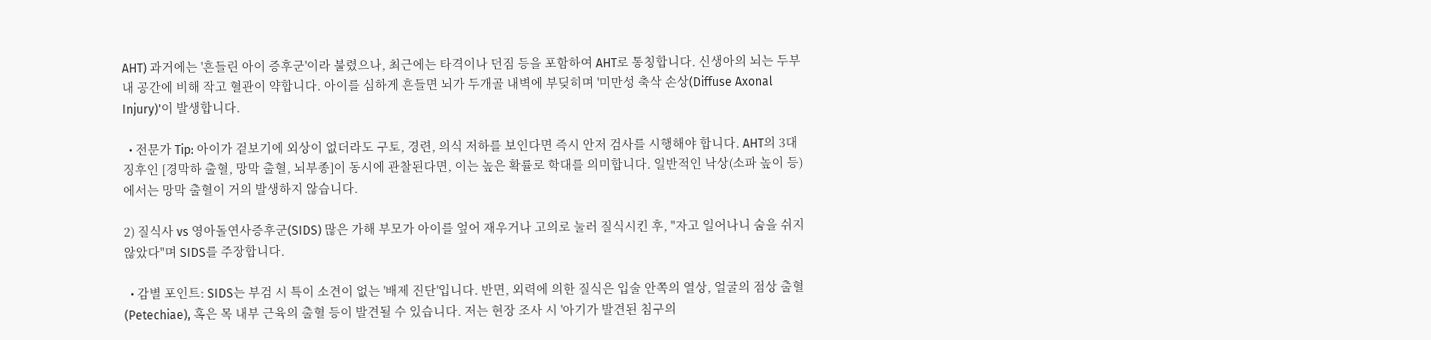AHT) 과거에는 '흔들린 아이 증후군'이라 불렸으나, 최근에는 타격이나 던짐 등을 포함하여 AHT로 통칭합니다. 신생아의 뇌는 두부 내 공간에 비해 작고 혈관이 약합니다. 아이를 심하게 흔들면 뇌가 두개골 내벽에 부딪히며 '미만성 축삭 손상(Diffuse Axonal Injury)'이 발생합니다.

  • 전문가 Tip: 아이가 겉보기에 외상이 없더라도 구토, 경련, 의식 저하를 보인다면 즉시 안저 검사를 시행해야 합니다. AHT의 3대 징후인 [경막하 출혈, 망막 출혈, 뇌부종]이 동시에 관찰된다면, 이는 높은 확률로 학대를 의미합니다. 일반적인 낙상(소파 높이 등)에서는 망막 출혈이 거의 발생하지 않습니다.

2) 질식사 vs 영아돌연사증후군(SIDS) 많은 가해 부모가 아이를 엎어 재우거나 고의로 눌러 질식시킨 후, "자고 일어나니 숨을 쉬지 않았다"며 SIDS를 주장합니다.

  • 감별 포인트: SIDS는 부검 시 특이 소견이 없는 '배제 진단'입니다. 반면, 외력에 의한 질식은 입술 안쪽의 열상, 얼굴의 점상 출혈(Petechiae), 혹은 목 내부 근육의 출혈 등이 발견될 수 있습니다. 저는 현장 조사 시 '아기가 발견된 침구의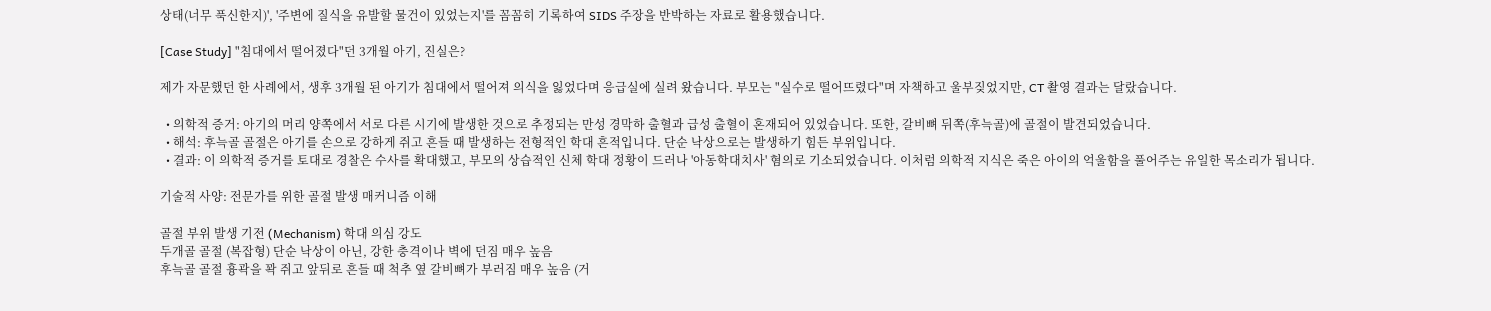상태(너무 푹신한지)', '주변에 질식을 유발할 물건이 있었는지'를 꼼꼼히 기록하여 SIDS 주장을 반박하는 자료로 활용했습니다.

[Case Study] "침대에서 떨어졌다"던 3개월 아기, 진실은?

제가 자문했던 한 사례에서, 생후 3개월 된 아기가 침대에서 떨어져 의식을 잃었다며 응급실에 실려 왔습니다. 부모는 "실수로 떨어뜨렸다"며 자책하고 울부짖었지만, CT 촬영 결과는 달랐습니다.

  • 의학적 증거: 아기의 머리 양쪽에서 서로 다른 시기에 발생한 것으로 추정되는 만성 경막하 출혈과 급성 출혈이 혼재되어 있었습니다. 또한, 갈비뼈 뒤쪽(후늑골)에 골절이 발견되었습니다.
  • 해석: 후늑골 골절은 아기를 손으로 강하게 쥐고 흔들 때 발생하는 전형적인 학대 흔적입니다. 단순 낙상으로는 발생하기 힘든 부위입니다.
  • 결과: 이 의학적 증거를 토대로 경찰은 수사를 확대했고, 부모의 상습적인 신체 학대 정황이 드러나 '아동학대치사' 혐의로 기소되었습니다. 이처럼 의학적 지식은 죽은 아이의 억울함을 풀어주는 유일한 목소리가 됩니다.

기술적 사양: 전문가를 위한 골절 발생 매커니즘 이해

골절 부위 발생 기전 (Mechanism) 학대 의심 강도
두개골 골절 (복잡형) 단순 낙상이 아닌, 강한 충격이나 벽에 던짐 매우 높음
후늑골 골절 흉곽을 꽉 쥐고 앞뒤로 흔들 때 척추 옆 갈비뼈가 부러짐 매우 높음 (거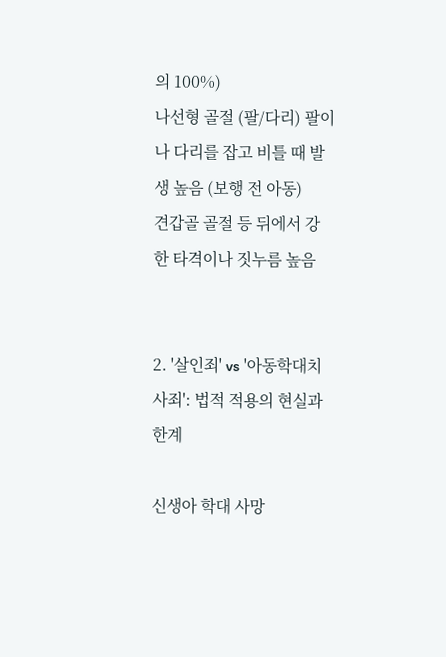의 100%)
나선형 골절 (팔/다리) 팔이나 다리를 잡고 비틀 때 발생 높음 (보행 전 아동)
견갑골 골절 등 뒤에서 강한 타격이나 짓누름 높음


2. '살인죄' vs '아동학대치사죄': 법적 적용의 현실과 한계

신생아 학대 사망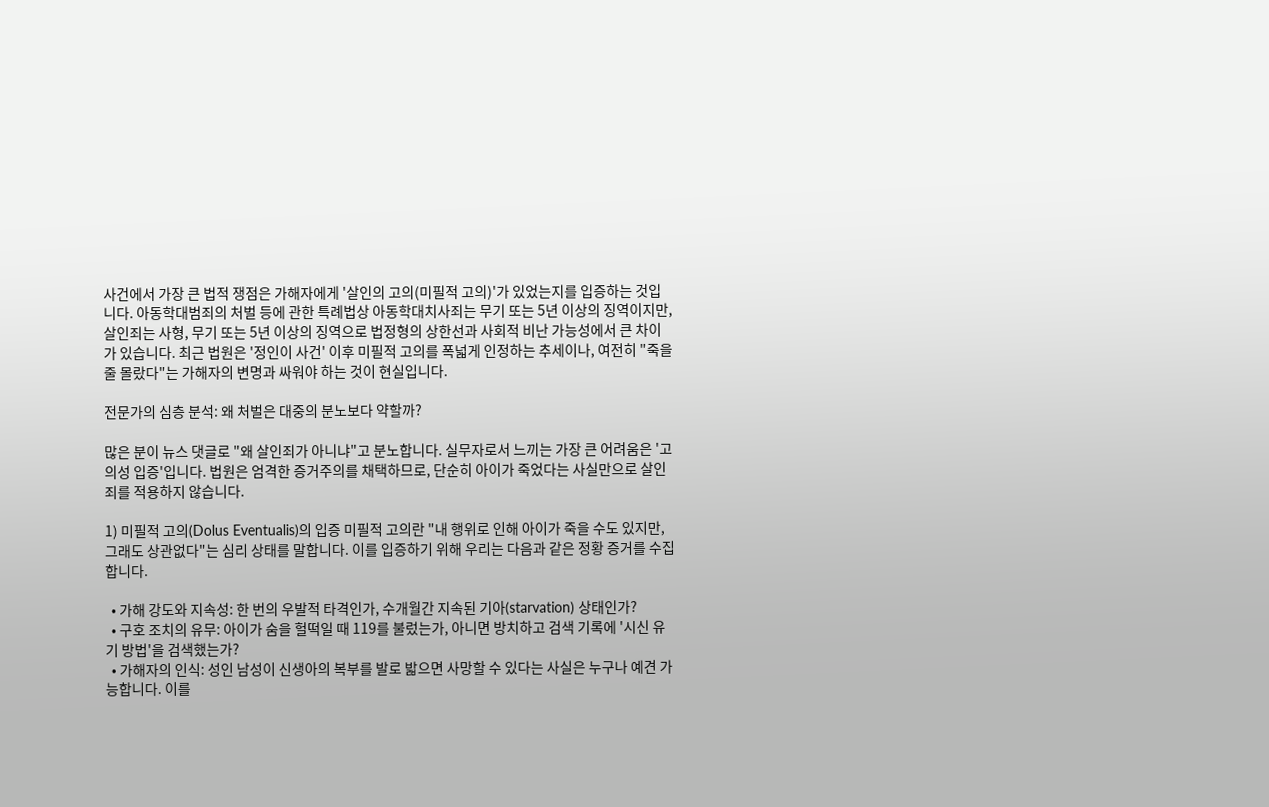사건에서 가장 큰 법적 쟁점은 가해자에게 '살인의 고의(미필적 고의)'가 있었는지를 입증하는 것입니다. 아동학대범죄의 처벌 등에 관한 특례법상 아동학대치사죄는 무기 또는 5년 이상의 징역이지만, 살인죄는 사형, 무기 또는 5년 이상의 징역으로 법정형의 상한선과 사회적 비난 가능성에서 큰 차이가 있습니다. 최근 법원은 '정인이 사건' 이후 미필적 고의를 폭넓게 인정하는 추세이나, 여전히 "죽을 줄 몰랐다"는 가해자의 변명과 싸워야 하는 것이 현실입니다.

전문가의 심층 분석: 왜 처벌은 대중의 분노보다 약할까?

많은 분이 뉴스 댓글로 "왜 살인죄가 아니냐"고 분노합니다. 실무자로서 느끼는 가장 큰 어려움은 '고의성 입증'입니다. 법원은 엄격한 증거주의를 채택하므로, 단순히 아이가 죽었다는 사실만으로 살인죄를 적용하지 않습니다.

1) 미필적 고의(Dolus Eventualis)의 입증 미필적 고의란 "내 행위로 인해 아이가 죽을 수도 있지만, 그래도 상관없다"는 심리 상태를 말합니다. 이를 입증하기 위해 우리는 다음과 같은 정황 증거를 수집합니다.

  • 가해 강도와 지속성: 한 번의 우발적 타격인가, 수개월간 지속된 기아(starvation) 상태인가?
  • 구호 조치의 유무: 아이가 숨을 헐떡일 때 119를 불렀는가, 아니면 방치하고 검색 기록에 '시신 유기 방법'을 검색했는가?
  • 가해자의 인식: 성인 남성이 신생아의 복부를 발로 밟으면 사망할 수 있다는 사실은 누구나 예견 가능합니다. 이를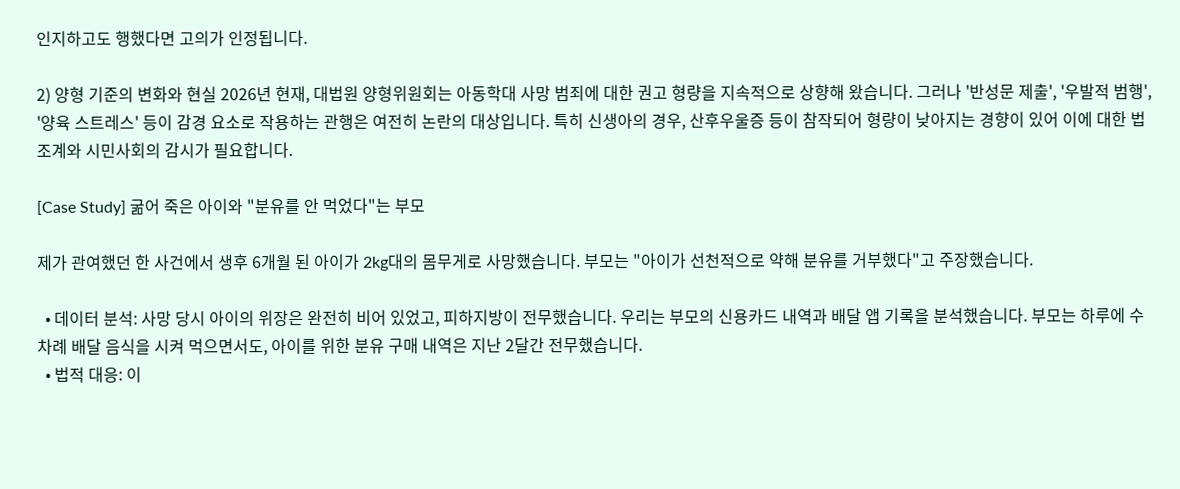인지하고도 행했다면 고의가 인정됩니다.

2) 양형 기준의 변화와 현실 2026년 현재, 대법원 양형위원회는 아동학대 사망 범죄에 대한 권고 형량을 지속적으로 상향해 왔습니다. 그러나 '반성문 제출', '우발적 범행', '양육 스트레스' 등이 감경 요소로 작용하는 관행은 여전히 논란의 대상입니다. 특히 신생아의 경우, 산후우울증 등이 참작되어 형량이 낮아지는 경향이 있어 이에 대한 법조계와 시민사회의 감시가 필요합니다.

[Case Study] 굶어 죽은 아이와 "분유를 안 먹었다"는 부모

제가 관여했던 한 사건에서 생후 6개월 된 아이가 2kg대의 몸무게로 사망했습니다. 부모는 "아이가 선천적으로 약해 분유를 거부했다"고 주장했습니다.

  • 데이터 분석: 사망 당시 아이의 위장은 완전히 비어 있었고, 피하지방이 전무했습니다. 우리는 부모의 신용카드 내역과 배달 앱 기록을 분석했습니다. 부모는 하루에 수차례 배달 음식을 시켜 먹으면서도, 아이를 위한 분유 구매 내역은 지난 2달간 전무했습니다.
  • 법적 대응: 이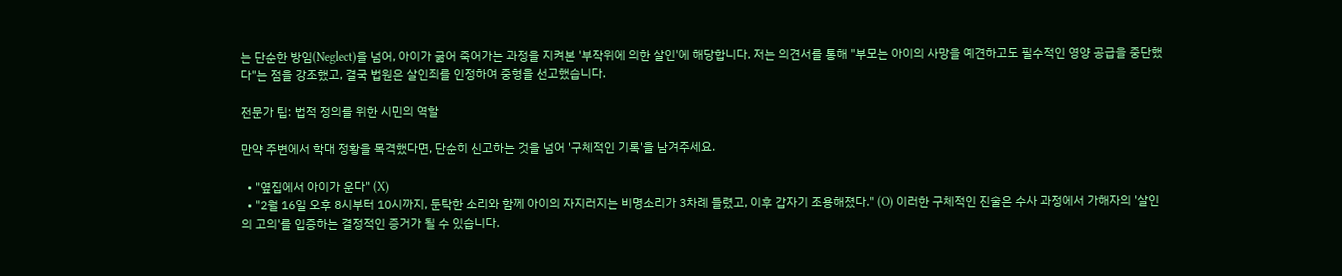는 단순한 방임(Neglect)을 넘어, 아이가 굶어 죽어가는 과정을 지켜본 '부작위에 의한 살인'에 해당합니다. 저는 의견서를 통해 "부모는 아이의 사망을 예견하고도 필수적인 영양 공급을 중단했다"는 점을 강조했고, 결국 법원은 살인죄를 인정하여 중형을 선고했습니다.

전문가 팁: 법적 정의를 위한 시민의 역할

만약 주변에서 학대 정황을 목격했다면, 단순히 신고하는 것을 넘어 '구체적인 기록'을 남겨주세요.

  • "옆집에서 아이가 운다" (X)
  • "2월 16일 오후 8시부터 10시까지, 둔탁한 소리와 함께 아이의 자지러지는 비명소리가 3차례 들렸고, 이후 갑자기 조용해졌다." (O) 이러한 구체적인 진술은 수사 과정에서 가해자의 '살인의 고의'를 입증하는 결정적인 증거가 될 수 있습니다.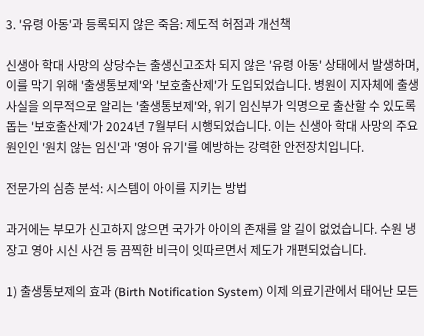3. '유령 아동'과 등록되지 않은 죽음: 제도적 허점과 개선책

신생아 학대 사망의 상당수는 출생신고조차 되지 않은 '유령 아동' 상태에서 발생하며, 이를 막기 위해 '출생통보제'와 '보호출산제'가 도입되었습니다. 병원이 지자체에 출생 사실을 의무적으로 알리는 '출생통보제'와, 위기 임신부가 익명으로 출산할 수 있도록 돕는 '보호출산제'가 2024년 7월부터 시행되었습니다. 이는 신생아 학대 사망의 주요 원인인 '원치 않는 임신'과 '영아 유기'를 예방하는 강력한 안전장치입니다.

전문가의 심층 분석: 시스템이 아이를 지키는 방법

과거에는 부모가 신고하지 않으면 국가가 아이의 존재를 알 길이 없었습니다. 수원 냉장고 영아 시신 사건 등 끔찍한 비극이 잇따르면서 제도가 개편되었습니다.

1) 출생통보제의 효과 (Birth Notification System) 이제 의료기관에서 태어난 모든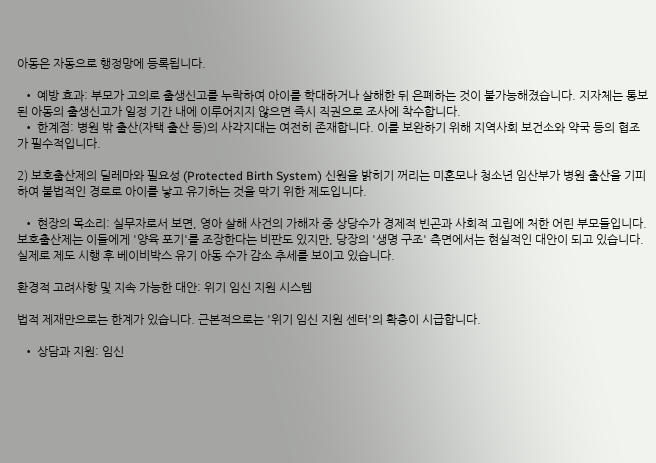아동은 자동으로 행정망에 등록됩니다.

  • 예방 효과: 부모가 고의로 출생신고를 누락하여 아이를 학대하거나 살해한 뒤 은폐하는 것이 불가능해졌습니다. 지자체는 통보된 아동의 출생신고가 일정 기간 내에 이루어지지 않으면 즉시 직권으로 조사에 착수합니다.
  • 한계점: 병원 밖 출산(자택 출산 등)의 사각지대는 여전히 존재합니다. 이를 보완하기 위해 지역사회 보건소와 약국 등의 협조가 필수적입니다.

2) 보호출산제의 딜레마와 필요성 (Protected Birth System) 신원을 밝히기 꺼리는 미혼모나 청소년 임산부가 병원 출산을 기피하여 불법적인 경로로 아이를 낳고 유기하는 것을 막기 위한 제도입니다.

  • 현장의 목소리: 실무자로서 보면, 영아 살해 사건의 가해자 중 상당수가 경제적 빈곤과 사회적 고립에 처한 어린 부모들입니다. 보호출산제는 이들에게 '양육 포기'를 조장한다는 비판도 있지만, 당장의 '생명 구조' 측면에서는 현실적인 대안이 되고 있습니다. 실제로 제도 시행 후 베이비박스 유기 아동 수가 감소 추세를 보이고 있습니다.

환경적 고려사항 및 지속 가능한 대안: 위기 임신 지원 시스템

법적 제재만으로는 한계가 있습니다. 근본적으로는 '위기 임신 지원 센터'의 확충이 시급합니다.

  • 상담과 지원: 임신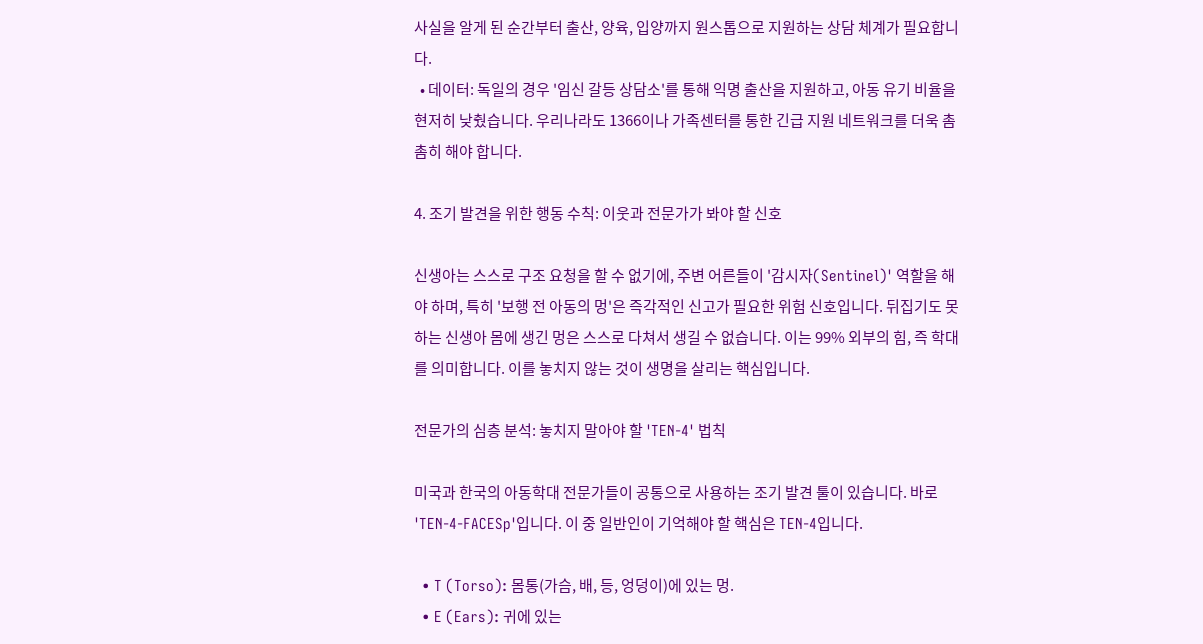사실을 알게 된 순간부터 출산, 양육, 입양까지 원스톱으로 지원하는 상담 체계가 필요합니다.
  • 데이터: 독일의 경우 '임신 갈등 상담소'를 통해 익명 출산을 지원하고, 아동 유기 비율을 현저히 낮췄습니다. 우리나라도 1366이나 가족센터를 통한 긴급 지원 네트워크를 더욱 촘촘히 해야 합니다.

4. 조기 발견을 위한 행동 수칙: 이웃과 전문가가 봐야 할 신호

신생아는 스스로 구조 요청을 할 수 없기에, 주변 어른들이 '감시자(Sentinel)' 역할을 해야 하며, 특히 '보행 전 아동의 멍'은 즉각적인 신고가 필요한 위험 신호입니다. 뒤집기도 못하는 신생아 몸에 생긴 멍은 스스로 다쳐서 생길 수 없습니다. 이는 99% 외부의 힘, 즉 학대를 의미합니다. 이를 놓치지 않는 것이 생명을 살리는 핵심입니다.

전문가의 심층 분석: 놓치지 말아야 할 'TEN-4' 법칙

미국과 한국의 아동학대 전문가들이 공통으로 사용하는 조기 발견 툴이 있습니다. 바로 'TEN-4-FACESp'입니다. 이 중 일반인이 기억해야 할 핵심은 TEN-4입니다.

  • T (Torso): 몸통(가슴, 배, 등, 엉덩이)에 있는 멍.
  • E (Ears): 귀에 있는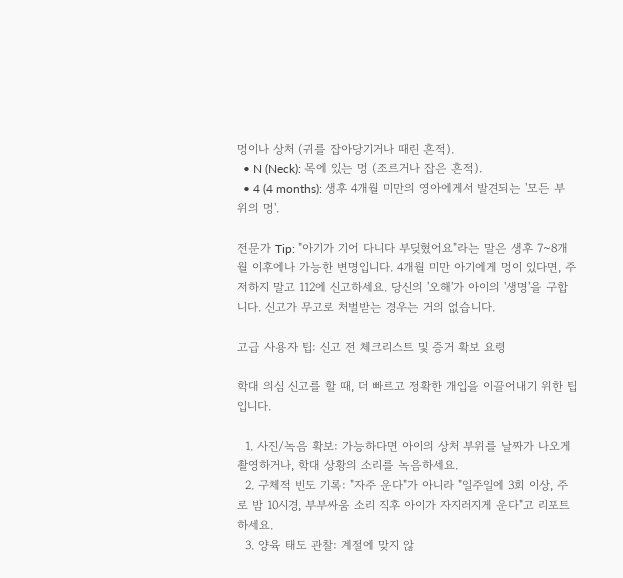멍이나 상처 (귀를 잡아당기거나 때린 흔적).
  • N (Neck): 목에 있는 멍 (조르거나 잡은 흔적).
  • 4 (4 months): 생후 4개월 미만의 영아에게서 발견되는 '모든 부위의 멍'.

전문가 Tip: "아기가 기어 다니다 부딪혔어요"라는 말은 생후 7~8개월 이후에나 가능한 변명입니다. 4개월 미만 아기에게 멍이 있다면, 주저하지 말고 112에 신고하세요. 당신의 '오해'가 아이의 '생명'을 구합니다. 신고가 무고로 처벌받는 경우는 거의 없습니다.

고급 사용자 팁: 신고 전 체크리스트 및 증거 확보 요령

학대 의심 신고를 할 때, 더 빠르고 정확한 개입을 이끌어내기 위한 팁입니다.

  1. 사진/녹음 확보: 가능하다면 아이의 상처 부위를 날짜가 나오게 촬영하거나, 학대 상황의 소리를 녹음하세요.
  2. 구체적 빈도 기록: "자주 운다"가 아니라 "일주일에 3회 이상, 주로 밤 10시경, 부부싸움 소리 직후 아이가 자지러지게 운다"고 리포트하세요.
  3. 양육 태도 관찰: 계절에 맞지 않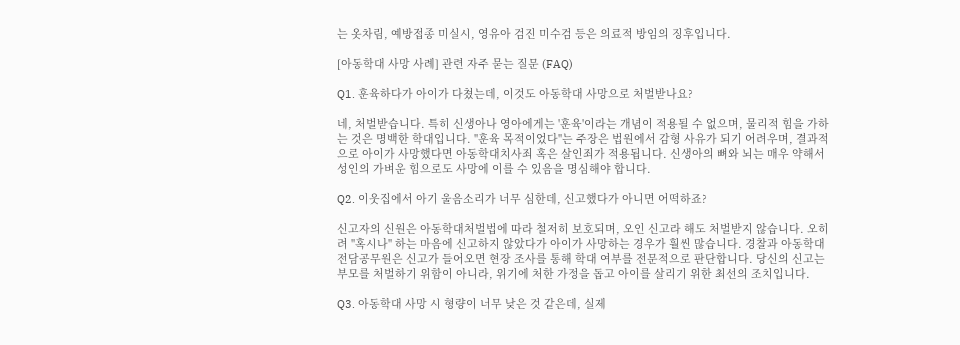는 옷차림, 예방접종 미실시, 영유아 검진 미수검 등은 의료적 방임의 징후입니다.

[아동학대 사망 사례] 관련 자주 묻는 질문 (FAQ)

Q1. 훈육하다가 아이가 다쳤는데, 이것도 아동학대 사망으로 처벌받나요?

네, 처벌받습니다. 특히 신생아나 영아에게는 '훈육'이라는 개념이 적용될 수 없으며, 물리적 힘을 가하는 것은 명백한 학대입니다. "훈육 목적이었다"는 주장은 법원에서 감형 사유가 되기 어려우며, 결과적으로 아이가 사망했다면 아동학대치사죄 혹은 살인죄가 적용됩니다. 신생아의 뼈와 뇌는 매우 약해서 성인의 가벼운 힘으로도 사망에 이를 수 있음을 명심해야 합니다.

Q2. 이웃집에서 아기 울음소리가 너무 심한데, 신고했다가 아니면 어떡하죠?

신고자의 신원은 아동학대처벌법에 따라 철저히 보호되며, 오인 신고라 해도 처벌받지 않습니다. 오히려 "혹시나" 하는 마음에 신고하지 않았다가 아이가 사망하는 경우가 훨씬 많습니다. 경찰과 아동학대전담공무원은 신고가 들어오면 현장 조사를 통해 학대 여부를 전문적으로 판단합니다. 당신의 신고는 부모를 처벌하기 위함이 아니라, 위기에 처한 가정을 돕고 아이를 살리기 위한 최선의 조치입니다.

Q3. 아동학대 사망 시 형량이 너무 낮은 것 같은데, 실제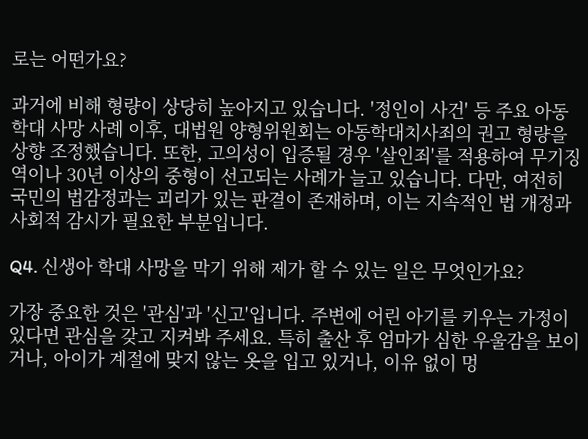로는 어떤가요?

과거에 비해 형량이 상당히 높아지고 있습니다. '정인이 사건' 등 주요 아동학대 사망 사례 이후, 대법원 양형위원회는 아동학대치사죄의 권고 형량을 상향 조정했습니다. 또한, 고의성이 입증될 경우 '살인죄'를 적용하여 무기징역이나 30년 이상의 중형이 선고되는 사례가 늘고 있습니다. 다만, 여전히 국민의 법감정과는 괴리가 있는 판결이 존재하며, 이는 지속적인 법 개정과 사회적 감시가 필요한 부분입니다.

Q4. 신생아 학대 사망을 막기 위해 제가 할 수 있는 일은 무엇인가요?

가장 중요한 것은 '관심'과 '신고'입니다. 주변에 어린 아기를 키우는 가정이 있다면 관심을 갖고 지켜봐 주세요. 특히 출산 후 엄마가 심한 우울감을 보이거나, 아이가 계절에 맞지 않는 옷을 입고 있거나, 이유 없이 멍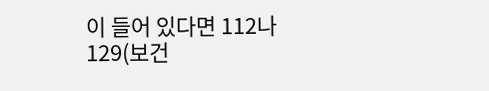이 들어 있다면 112나 129(보건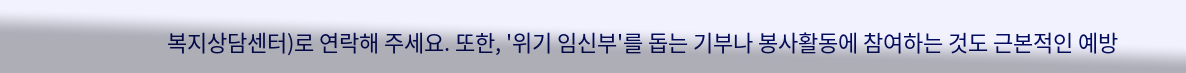복지상담센터)로 연락해 주세요. 또한, '위기 임신부'를 돕는 기부나 봉사활동에 참여하는 것도 근본적인 예방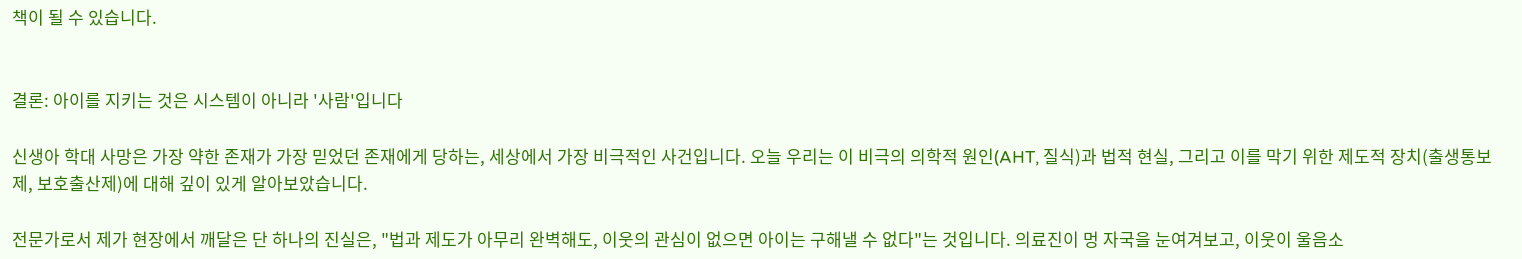책이 될 수 있습니다.


결론: 아이를 지키는 것은 시스템이 아니라 '사람'입니다

신생아 학대 사망은 가장 약한 존재가 가장 믿었던 존재에게 당하는, 세상에서 가장 비극적인 사건입니다. 오늘 우리는 이 비극의 의학적 원인(AHT, 질식)과 법적 현실, 그리고 이를 막기 위한 제도적 장치(출생통보제, 보호출산제)에 대해 깊이 있게 알아보았습니다.

전문가로서 제가 현장에서 깨달은 단 하나의 진실은, "법과 제도가 아무리 완벽해도, 이웃의 관심이 없으면 아이는 구해낼 수 없다"는 것입니다. 의료진이 멍 자국을 눈여겨보고, 이웃이 울음소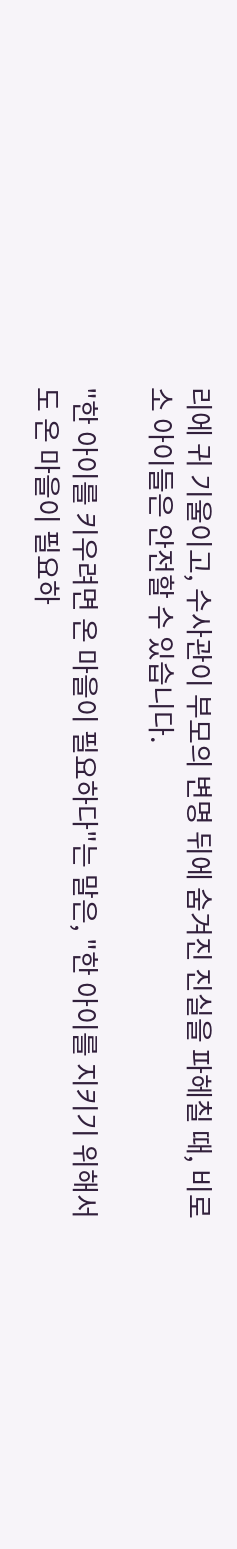리에 귀 기울이고, 수사관이 부모의 변명 뒤에 숨겨진 진실을 파헤칠 때, 비로소 아이들은 안전할 수 있습니다.

"한 아이를 키우려면 온 마을이 필요하다"는 말은, "한 아이를 지키기 위해서도 온 마을이 필요하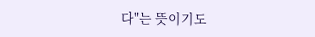다"는 뜻이기도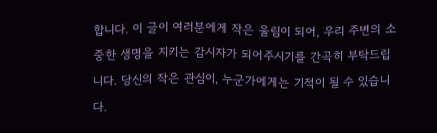합니다. 이 글이 여러분에게 작은 울림이 되어, 우리 주변의 소중한 생명을 지키는 감시자가 되어주시기를 간곡히 부탁드립니다. 당신의 작은 관심이, 누군가에게는 기적이 될 수 있습니다.